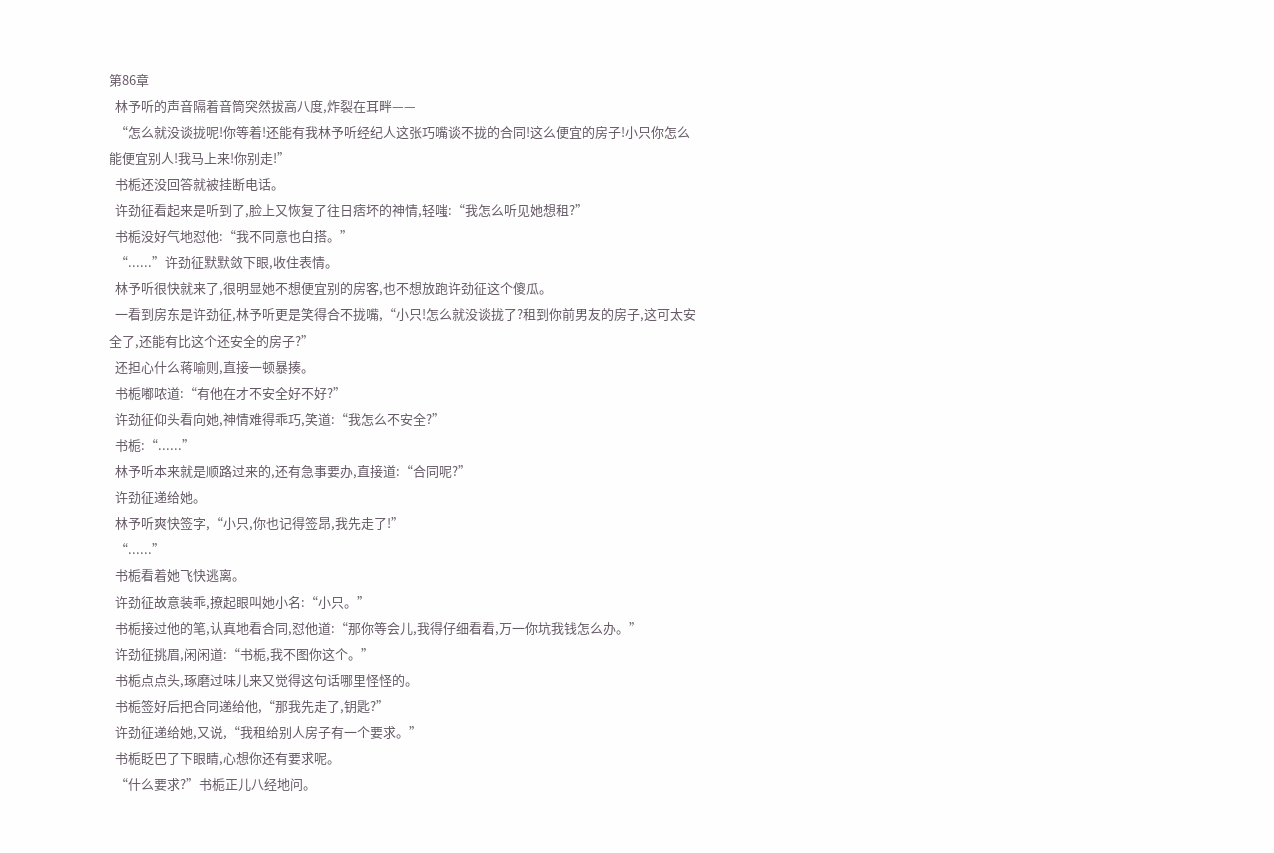第86章
  林予听的声音隔着音筒突然拔高八度,炸裂在耳畔——
  “怎么就没谈拢呢!你等着!还能有我林予听经纪人这张巧嘴谈不拢的合同!这么便宜的房子!小只你怎么能便宜别人!我马上来!你别走!”
  书栀还没回答就被挂断电话。
  许劲征看起来是听到了,脸上又恢复了往日痞坏的神情,轻嗤:“我怎么听见她想租?”
  书栀没好气地怼他:“我不同意也白搭。”
  “......”许劲征默默敛下眼,收住表情。
  林予听很快就来了,很明显她不想便宜别的房客,也不想放跑许劲征这个傻瓜。
  一看到房东是许劲征,林予听更是笑得合不拢嘴,“小只!怎么就没谈拢了?租到你前男友的房子,这可太安全了,还能有比这个还安全的房子?”
  还担心什么蒋喻则,直接一顿暴揍。
  书栀嘟哝道:“有他在才不安全好不好?”
  许劲征仰头看向她,神情难得乖巧,笑道:“我怎么不安全?”
  书栀:“......”
  林予听本来就是顺路过来的,还有急事要办,直接道:“合同呢?”
  许劲征递给她。
  林予听爽快签字,“小只,你也记得签昂,我先走了!”
  “......”
  书栀看着她飞快逃离。
  许劲征故意装乖,撩起眼叫她小名:“小只。”
  书栀接过他的笔,认真地看合同,怼他道:“那你等会儿,我得仔细看看,万一你坑我钱怎么办。”
  许劲征挑眉,闲闲道:“书栀,我不图你这个。”
  书栀点点头,琢磨过味儿来又觉得这句话哪里怪怪的。
  书栀签好后把合同递给他,“那我先走了,钥匙?”
  许劲征递给她,又说,“我租给别人房子有一个要求。”
  书栀眨巴了下眼睛,心想你还有要求呢。
  “什么要求?”书栀正儿八经地问。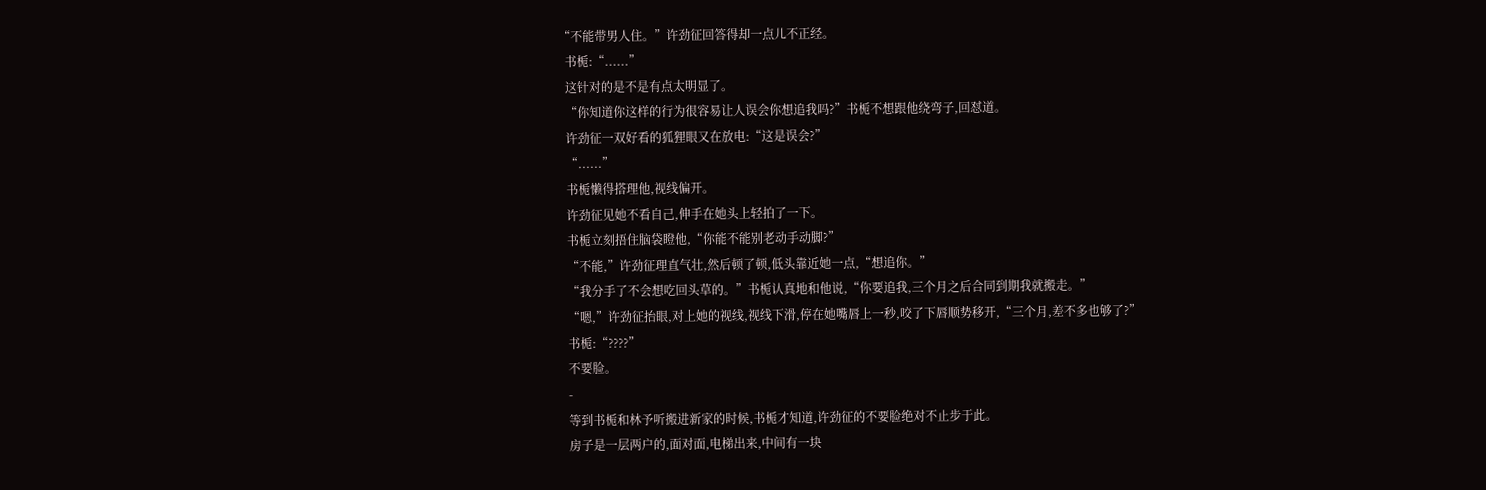“不能带男人住。”许劲征回答得却一点儿不正经。
  书栀:“......”
  这针对的是不是有点太明显了。
  “你知道你这样的行为很容易让人误会你想追我吗?”书栀不想跟他绕弯子,回怼道。
  许劲征一双好看的狐狸眼又在放电:“这是误会?”
  “......”
  书栀懒得搭理他,视线偏开。
  许劲征见她不看自己,伸手在她头上轻拍了一下。
  书栀立刻捂住脑袋瞪他,“你能不能别老动手动脚?”
  “不能,”许劲征理直气壮,然后顿了顿,低头靠近她一点,“想追你。”
  “我分手了不会想吃回头草的。”书栀认真地和他说,“你要追我,三个月之后合同到期我就搬走。”
  “嗯,”许劲征抬眼,对上她的视线,视线下滑,停在她嘴唇上一秒,咬了下唇顺势移开,“三个月,差不多也够了?”
  书栀:“????”
  不要脸。
  -
  等到书栀和林予听搬进新家的时候,书栀才知道,许劲征的不要脸绝对不止步于此。
  房子是一层两户的,面对面,电梯出来,中间有一块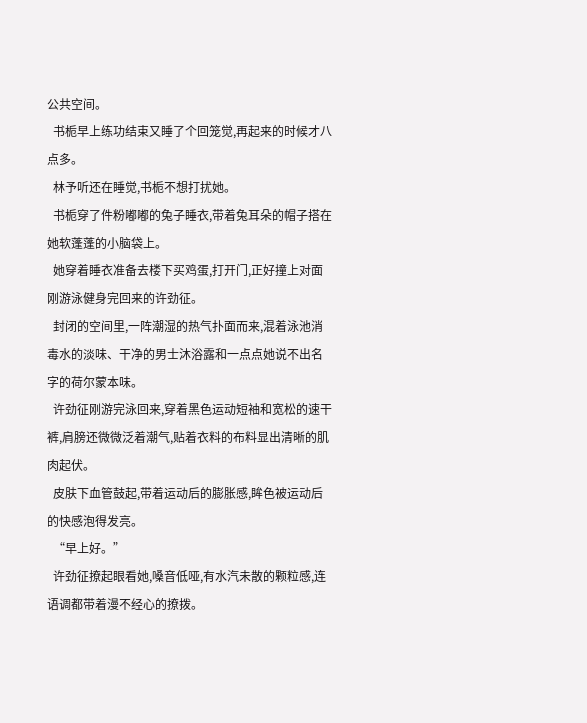公共空间。
  书栀早上练功结束又睡了个回笼觉,再起来的时候才八点多。
  林予听还在睡觉,书栀不想打扰她。
  书栀穿了件粉嘟嘟的兔子睡衣,带着兔耳朵的帽子搭在她软蓬蓬的小脑袋上。
  她穿着睡衣准备去楼下买鸡蛋,打开门,正好撞上对面刚游泳健身完回来的许劲征。
  封闭的空间里,一阵潮湿的热气扑面而来,混着泳池消毒水的淡味、干净的男士沐浴露和一点点她说不出名字的荷尔蒙本味。
  许劲征刚游完泳回来,穿着黑色运动短袖和宽松的速干裤,肩膀还微微泛着潮气,贴着衣料的布料显出清晰的肌肉起伏。
  皮肤下血管鼓起,带着运动后的膨胀感,眸色被运动后的快感泡得发亮。
  “早上好。”
  许劲征撩起眼看她,嗓音低哑,有水汽未散的颗粒感,连语调都带着漫不经心的撩拨。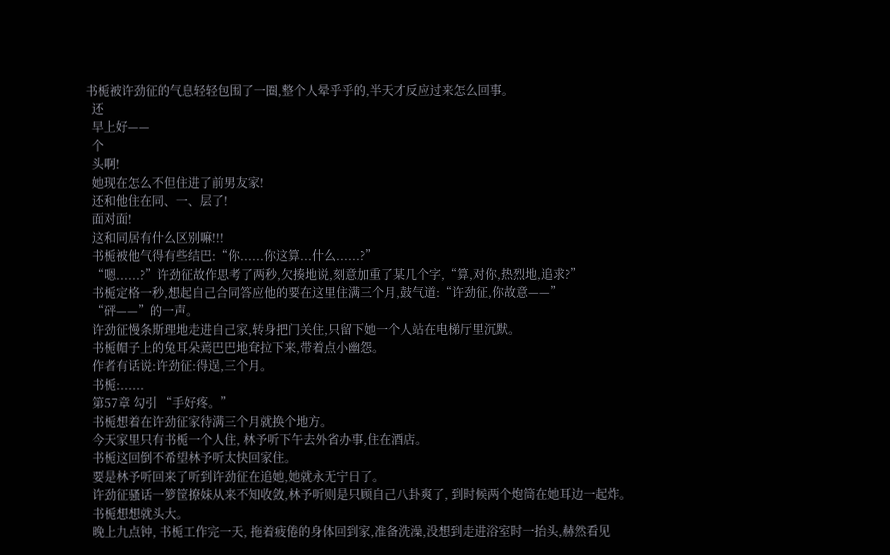书栀被许劲征的气息轻轻包围了一圈,整个人晕乎乎的,半天才反应过来怎么回事。
  还
  早上好——
  个
  头啊!
  她现在怎么不但住进了前男友家!
  还和他住在同、一、层了!
  面对面!
  这和同居有什么区别嘛!!!
  书栀被他气得有些结巴:“你......你这算...什么......?”
  “嗯......?”许劲征故作思考了两秒,欠揍地说,刻意加重了某几个字,“算,对你,热烈地,追求?”
  书栀定格一秒,想起自己合同答应他的要在这里住满三个月,鼓气道:“许劲征,你故意——”
  “砰——”的一声。
  许劲征慢条斯理地走进自己家,转身把门关住,只留下她一个人站在电梯厅里沉默。
  书栀帽子上的兔耳朵蔫巴巴地耷拉下来,带着点小幽怨。
  作者有话说:许劲征:得逞,三个月。
  书栀:......
  第57章 勾引 “手好疼。”
  书栀想着在许劲征家待满三个月就换个地方。
  今天家里只有书栀一个人住, 林予听下午去外省办事,住在酒店。
  书栀这回倒不希望林予听太快回家住。
  要是林予听回来了听到许劲征在追她,她就永无宁日了。
  许劲征骚话一箩筐撩妹从来不知收敛,林予听则是只顾自己八卦爽了, 到时候两个炮筒在她耳边一起炸。
  书栀想想就头大。
  晚上九点钟, 书栀工作完一天, 拖着疲倦的身体回到家,准备洗澡,没想到走进浴室时一抬头,赫然看见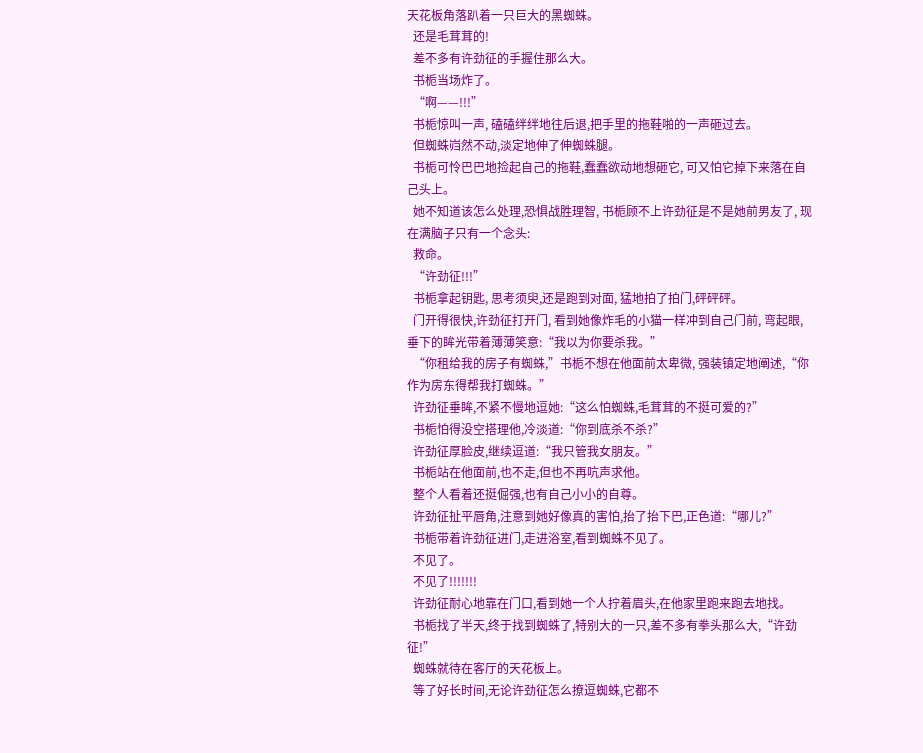天花板角落趴着一只巨大的黑蜘蛛。
  还是毛茸茸的!
  差不多有许劲征的手握住那么大。
  书栀当场炸了。
  “啊——!!!”
  书栀惊叫一声, 磕磕绊绊地往后退,把手里的拖鞋啪的一声砸过去。
  但蜘蛛岿然不动,淡定地伸了伸蜘蛛腿。
  书栀可怜巴巴地捡起自己的拖鞋,蠢蠢欲动地想砸它, 可又怕它掉下来落在自己头上。
  她不知道该怎么处理,恐惧战胜理智, 书栀顾不上许劲征是不是她前男友了, 现在满脑子只有一个念头:
  救命。
  “许劲征!!!”
  书栀拿起钥匙, 思考须臾,还是跑到对面, 猛地拍了拍门,砰砰砰。
  门开得很快,许劲征打开门, 看到她像炸毛的小猫一样冲到自己门前, 弯起眼,垂下的眸光带着薄薄笑意:“我以为你要杀我。”
  “你租给我的房子有蜘蛛,”书栀不想在他面前太卑微, 强装镇定地阐述,“你作为房东得帮我打蜘蛛。”
  许劲征垂眸,不紧不慢地逗她:“这么怕蜘蛛,毛茸茸的不挺可爱的?”
  书栀怕得没空搭理他,冷淡道:“你到底杀不杀?”
  许劲征厚脸皮,继续逗道:“我只管我女朋友。”
  书栀站在他面前,也不走,但也不再吭声求他。
  整个人看着还挺倔强,也有自己小小的自尊。
  许劲征扯平唇角,注意到她好像真的害怕,抬了抬下巴,正色道:“哪儿?”
  书栀带着许劲征进门,走进浴室,看到蜘蛛不见了。
  不见了。
  不见了!!!!!!!
  许劲征耐心地靠在门口,看到她一个人拧着眉头,在他家里跑来跑去地找。
  书栀找了半天,终于找到蜘蛛了,特别大的一只,差不多有拳头那么大,“许劲征!”
  蜘蛛就待在客厅的天花板上。
  等了好长时间,无论许劲征怎么撩逗蜘蛛,它都不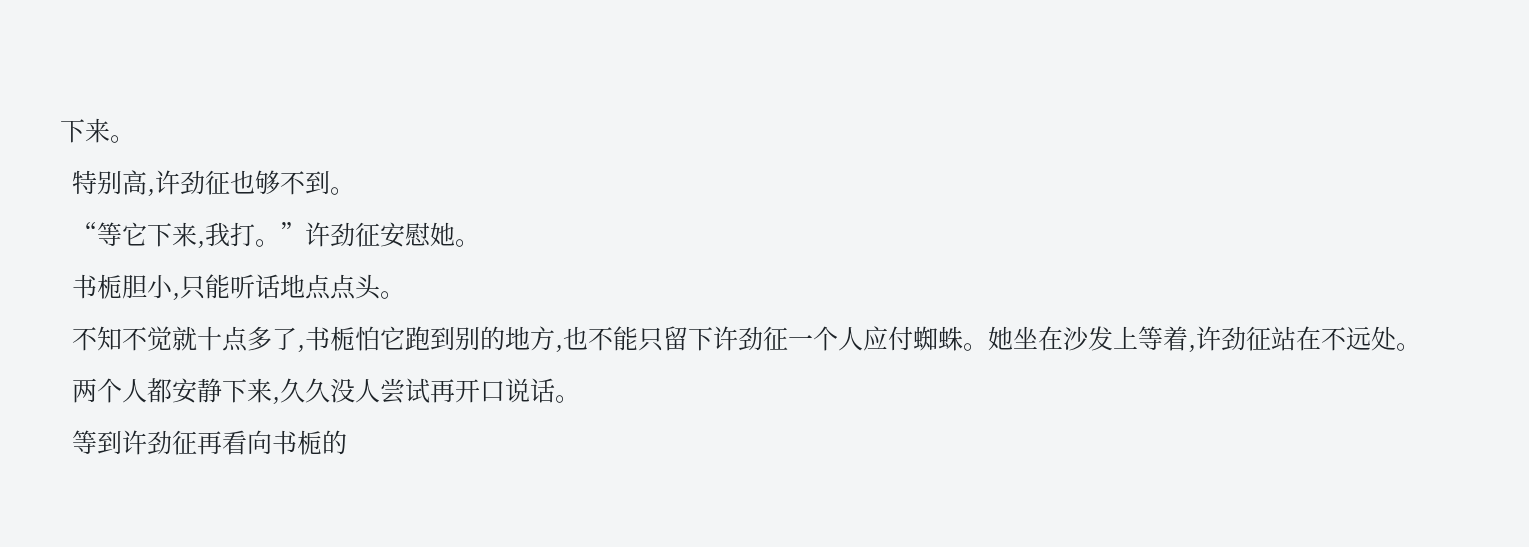下来。
  特别高,许劲征也够不到。
  “等它下来,我打。”许劲征安慰她。
  书栀胆小,只能听话地点点头。
  不知不觉就十点多了,书栀怕它跑到别的地方,也不能只留下许劲征一个人应付蜘蛛。她坐在沙发上等着,许劲征站在不远处。
  两个人都安静下来,久久没人尝试再开口说话。
  等到许劲征再看向书栀的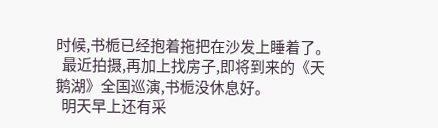时候,书栀已经抱着拖把在沙发上睡着了。
  最近拍摄,再加上找房子,即将到来的《天鹅湖》全国巡演,书栀没休息好。
  明天早上还有采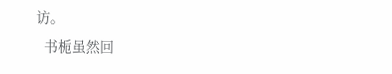访。
  书栀虽然回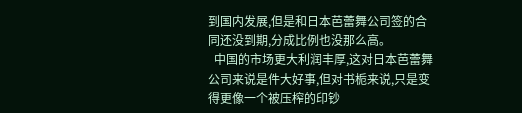到国内发展,但是和日本芭蕾舞公司签的合同还没到期,分成比例也没那么高。
  中国的市场更大利润丰厚,这对日本芭蕾舞公司来说是件大好事,但对书栀来说,只是变得更像一个被压榨的印钞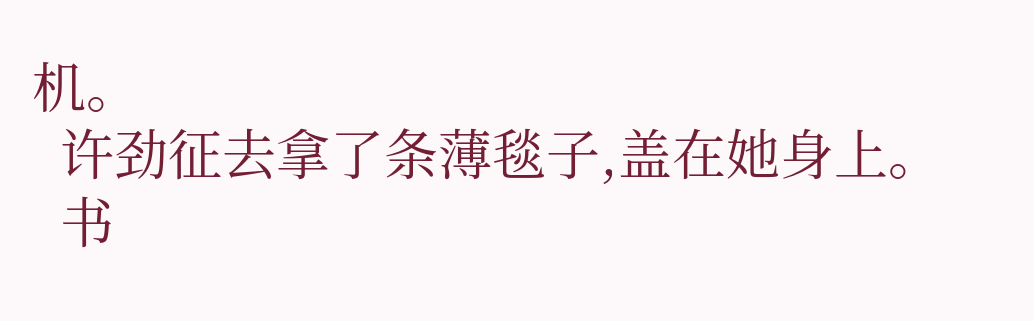机。
  许劲征去拿了条薄毯子,盖在她身上。
  书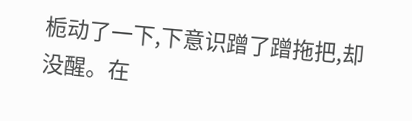栀动了一下,下意识蹭了蹭拖把,却没醒。在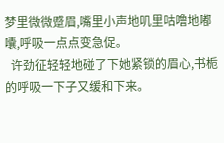梦里微微蹙眉,嘴里小声地叽里咕噜地嘟囔,呼吸一点点变急促。
  许劲征轻轻地碰了下她紧锁的眉心,书栀的呼吸一下子又缓和下来。